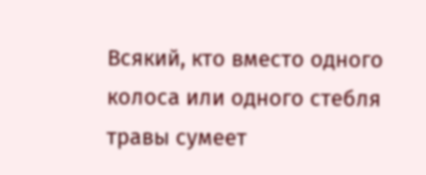Всякий, кто вместо одного колоса или одного стебля травы сумеет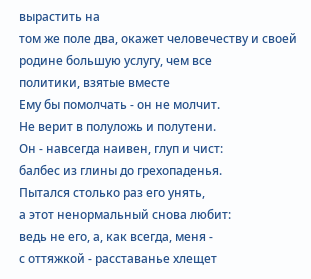вырастить на
том же поле два, окажет человечеству и своей родине большую услугу, чем все
политики, взятые вместе
Ему бы помолчать - он не молчит.
Не верит в полуложь и полутени.
Он - навсегда наивен, глуп и чист:
балбес из глины до грехопаденья.
Пытался столько раз его унять,
а этот ненормальный снова любит:
ведь не его, а, как всегда, меня -
с оттяжкой - расставанье хлещет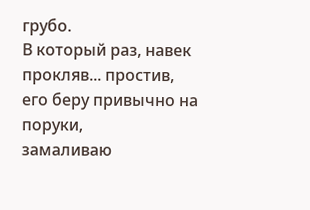грубо.
В который раз, навек прокляв... простив,
его беру привычно на поруки,
замаливаю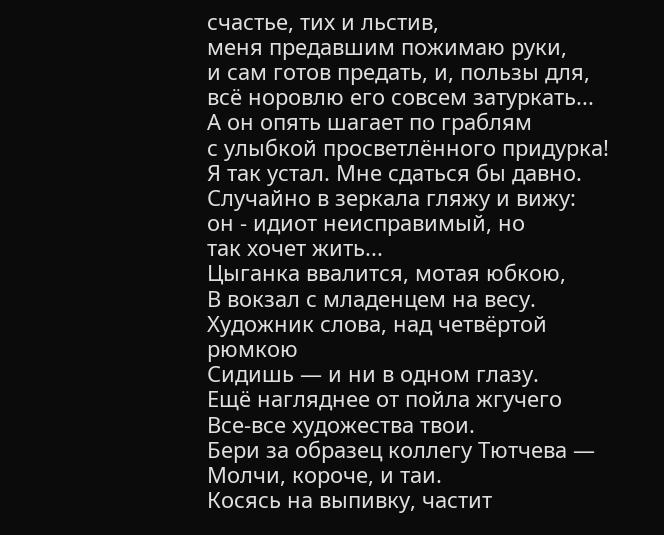счастье, тих и льстив,
меня предавшим пожимаю руки,
и сам готов предать, и, пользы для,
всё норовлю его совсем затуркать...
А он опять шагает по граблям
с улыбкой просветлённого придурка!
Я так устал. Мне сдаться бы давно.
Случайно в зеркала гляжу и вижу:
он - идиот неисправимый, но
так хочет жить...
Цыганка ввалится, мотая юбкою,
В вокзал с младенцем на весу.
Художник слова, над четвёртой рюмкою
Сидишь — и ни в одном глазу.
Ещё нагляднее от пойла жгучего
Все-все художества твои.
Бери за образец коллегу Тютчева —
Молчи, короче, и таи.
Косясь на выпивку, частит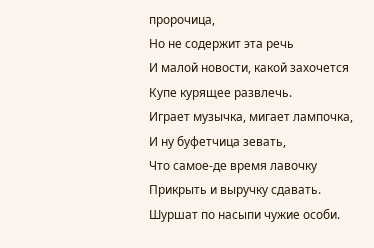пророчица,
Но не содержит эта речь
И малой новости, какой захочется
Купе курящее развлечь.
Играет музычка, мигает лампочка,
И ну буфетчица зевать,
Что самое-де время лавочку
Прикрыть и выручку сдавать.
Шуршат по насыпи чужие особи.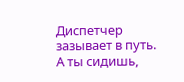Диспетчер зазывает в путь.
А ты сидишь,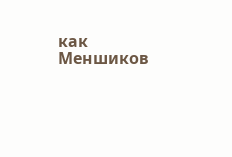как Меншиков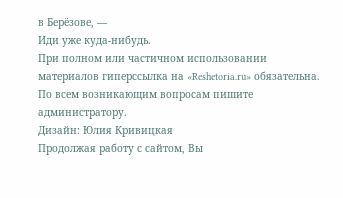в Берёзове, —
Иди уже куда-нибудь.
При полном или частичном использовании материалов гиперссылка на «Reshetoria.ru» обязательна. По всем возникающим вопросам пишите администратору.
Дизайн: Юлия Кривицкая
Продолжая работу с сайтом, Вы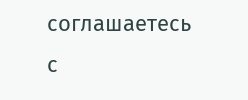соглашаетесь с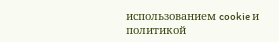использованием cookie и политикой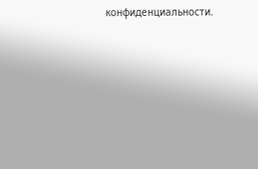конфиденциальности.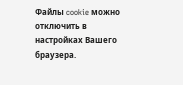Файлы cookie можно отключить в настройках Вашего браузера.